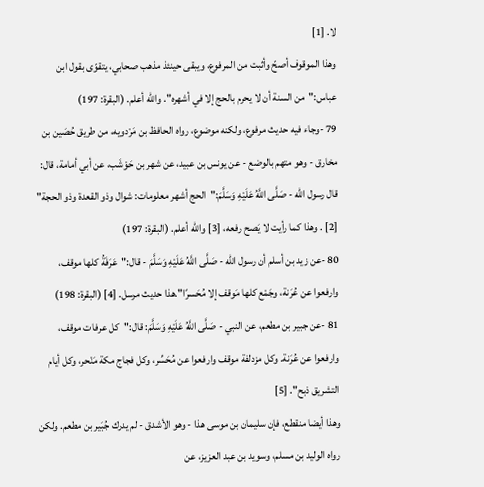لا. [1]
وهذا الموقوف أصحّ وأثبت من المرفوع، ويبقى حينئذ مذهب صحابي، يتقوّى بقول ابن عباس:"من السنة أن لا يحرم بالحج إلا في أشهره". والله أعلم. (البقرة: 197)
79 -وجاء فيه حديث مرفوع، ولكنه موضوع، رواه الحافظ بن مَرْدويه، من طريق حُصَين بن مخارق - وهو متهم بالوضع - عن يونس بن عبيد، عن شهر بن حَوْشَب، عن أبي أمامة، قال: قال رسول الله - صَلَّى اللَّهُ عَلَيْهِ وَسَلَّمَ:"الحج أشهر معلومات: شوال وذو القعدة وذو الحجة" [2] . وهذا كما رأيت لا يَصح رفعه، [3] والله أعلم. (البقرة: 197)
80 -عن زيد بن أسلم أن رسول الله - صَلَّى اللَّهُ عَلَيْهِ وَسَلَّمَ - قال:"عَرَفَةُ كلها موقف، وارفعوا عن عُرَنة، وجَمْع كلها مَوقف إلا مُحَسرًا".هذا حديث مرسل. [4] (البقرة: 198)
81 -عن جبير بن مطعم، عن النبي - صَلَّى اللَّهُ عَلَيْهِ وَسَلَّمَ: قال:"كل عرفات موقف، وارفعوا عن عُرَنة. وكل مزدلفة موقف وارفعوا عن مُحَسِّر، وكل فجاج مكة مَنْحر، وكل أيام التشريق ذبح". [5]
وهذا أيضا منقطع، فإن سليمان بن موسى هذا - وهو الأشدق - لم يدرك جُبَير بن مطعم. ولكن رواه الوليد بن مسلم، وسويد بن عبد العزيز، عن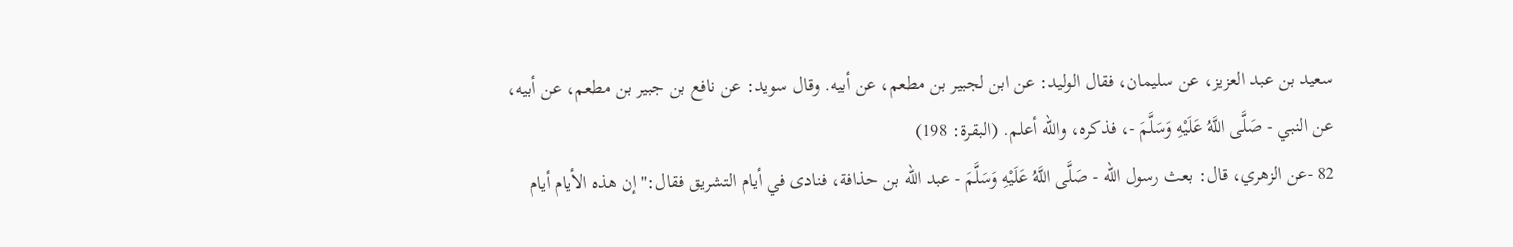سعيد بن عبد العزيز، عن سليمان، فقال الوليد: عن ابن لجبير بن مطعم، عن أبيه. وقال سويد: عن نافع بن جبير بن مطعم، عن أبيه، عن النبي - صَلَّى اللَّهُ عَلَيْهِ وَسَلَّمَ -، فذكره، والله أعلم. (البقرة: 198)
82 -عن الزهري، قال: بعث رسول الله - صَلَّى اللَّهُ عَلَيْهِ وَسَلَّمَ - عبد الله بن حذافة، فنادى في أيام التشريق فقال:"إن هذه الأيام أيام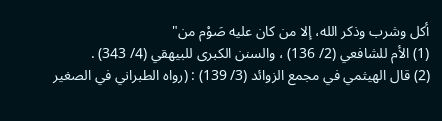أكل وشرب وذكر الله، إلا من كان عليه صَوْم من"
(1) الأم للشافعي (2/ 136) ، والسنن الكبرى للبيهقي (4/ 343) .
(2) قال الهيثمي في مجمع الزوائد (3/ 139) : (رواه الطبراني في الصغير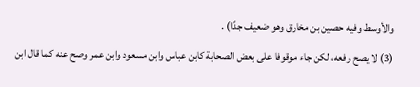والأوسط وفيه حصين بن مخارق وهو ضعيف جدًا) .
(3) لا يصح رفعه، لكن جاء موقوفا على بعض الصحابة كابن عباس وابن مسعود وابن عمر وصح عنه كما قال ابن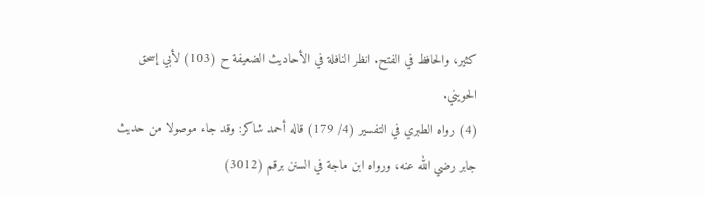كثير، والحافظ في الفتح. انظر النافلة في الأحاديث الضعيفة ح (103) لأبي إسحق الحويني.
(4) رواه الطبري في التفسير (4/ 179) قاله أحمد شاكر: وقد جاء موصولا من حديث جابر رضي الله عنه، ورواه ابن ماجة في السنن برقم (3012)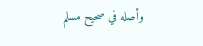وأصله في صحيح مسلم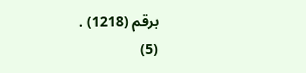برقم (1218) .
(5)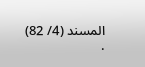المسند (4/ 82) .